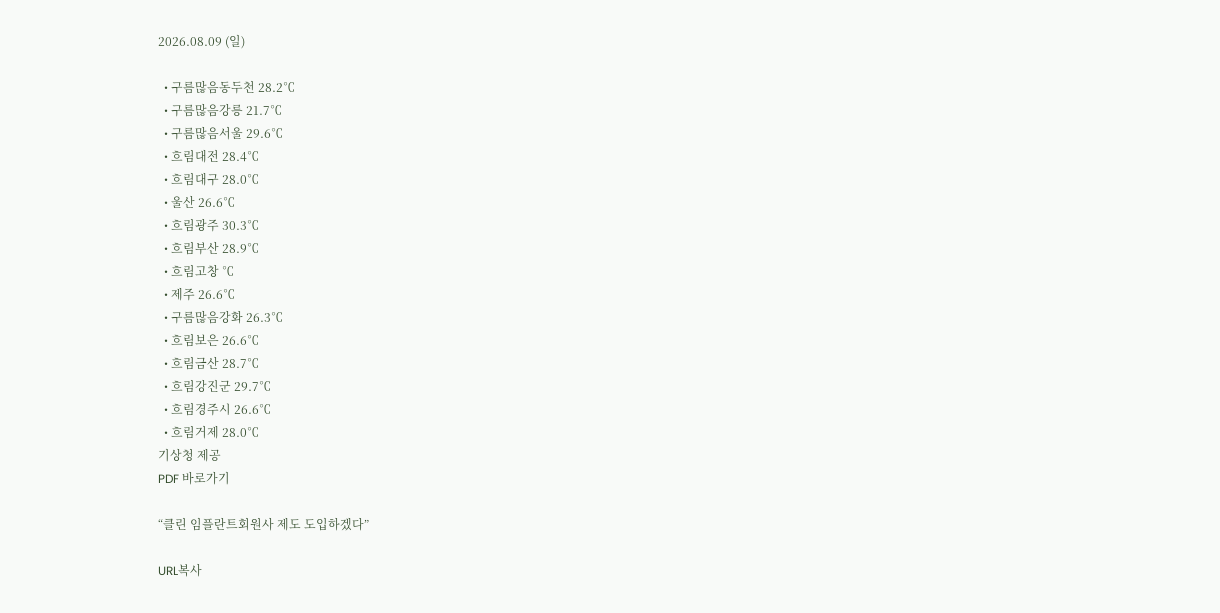2026.08.09 (일)

  • 구름많음동두천 28.2℃
  • 구름많음강릉 21.7℃
  • 구름많음서울 29.6℃
  • 흐림대전 28.4℃
  • 흐림대구 28.0℃
  • 울산 26.6℃
  • 흐림광주 30.3℃
  • 흐림부산 28.9℃
  • 흐림고창 ℃
  • 제주 26.6℃
  • 구름많음강화 26.3℃
  • 흐림보은 26.6℃
  • 흐림금산 28.7℃
  • 흐림강진군 29.7℃
  • 흐림경주시 26.6℃
  • 흐림거제 28.0℃
기상청 제공
PDF 바로가기

“클린 임플란트회원사 제도 도입하겠다”

URL복사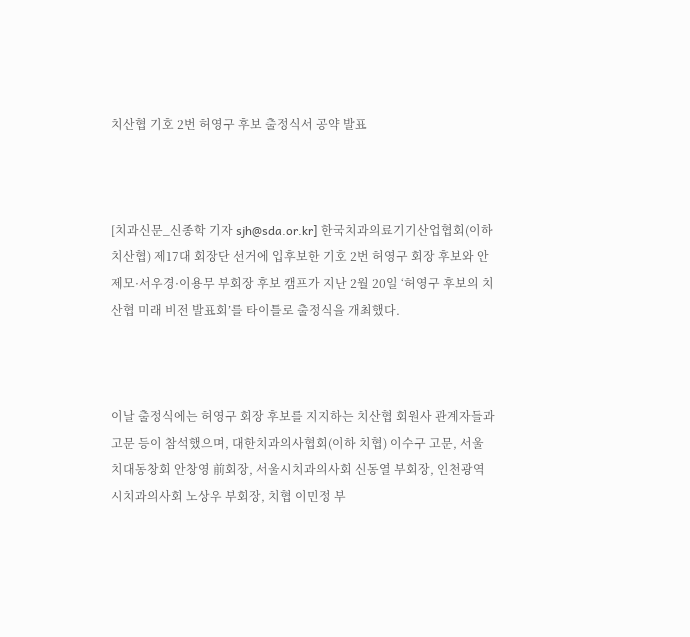치산협 기호 2번 허영구 후보 출정식서 공약 발표



[치과신문_신종학 기자 sjh@sda.or.kr] 한국치과의료기기산업협회(이하 치산협) 제17대 회장단 선거에 입후보한 기호 2번 허영구 회장 후보와 안제모·서우경·이용무 부회장 후보 캠프가 지난 2월 20일 ‘허영구 후보의 치산협 미래 비전 발표회’를 타이틀로 출정식을 개최했다.



이날 출정식에는 허영구 회장 후보를 지지하는 치산협 회원사 관계자들과 고문 등이 참석했으며, 대한치과의사협회(이하 치협) 이수구 고문, 서울치대동창회 안창영 前회장, 서울시치과의사회 신동열 부회장, 인천광역시치과의사회 노상우 부회장, 치협 이민정 부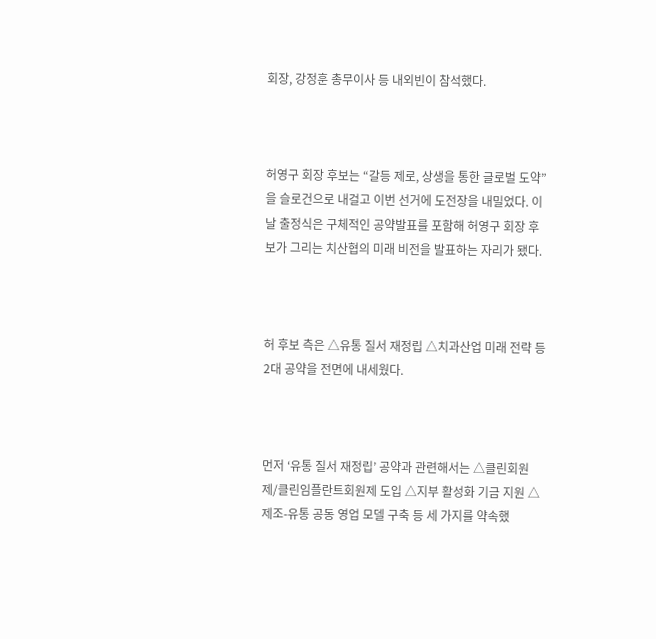회장, 강정훈 총무이사 등 내외빈이 참석했다.



허영구 회장 후보는 “갈등 제로, 상생을 통한 글로벌 도약”을 슬로건으로 내걸고 이번 선거에 도전장을 내밀었다. 이날 출정식은 구체적인 공약발표를 포함해 허영구 회장 후보가 그리는 치산협의 미래 비전을 발표하는 자리가 됐다.



허 후보 측은 △유통 질서 재정립 △치과산업 미래 전략 등 2대 공약을 전면에 내세웠다.



먼저 ‘유통 질서 재정립’ 공약과 관련해서는 △클린회원제/클린임플란트회원제 도입 △지부 활성화 기금 지원 △제조-유통 공동 영업 모델 구축 등 세 가지를 약속했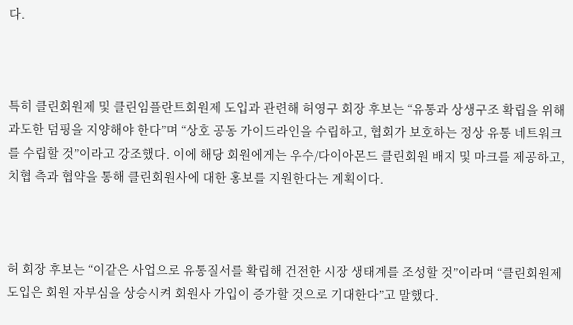다.



특히 클린회원제 및 클린임플란트회원제 도입과 관련해 허영구 회장 후보는 “유통과 상생구조 확립을 위해 과도한 덤핑을 지양해야 한다”며 “상호 공동 가이드라인을 수립하고, 협회가 보호하는 정상 유통 네트워크를 수립할 것”이라고 강조했다. 이에 해당 회원에게는 우수/다이아몬드 클린회원 배지 및 마크를 제공하고, 치협 측과 협약을 통해 클린회원사에 대한 홍보를 지원한다는 계획이다.



허 회장 후보는 “이같은 사업으로 유통질서를 확립해 건전한 시장 생태계를 조성할 것”이라며 “클린회원제 도입은 회원 자부심을 상승시켜 회원사 가입이 증가할 것으로 기대한다”고 말했다.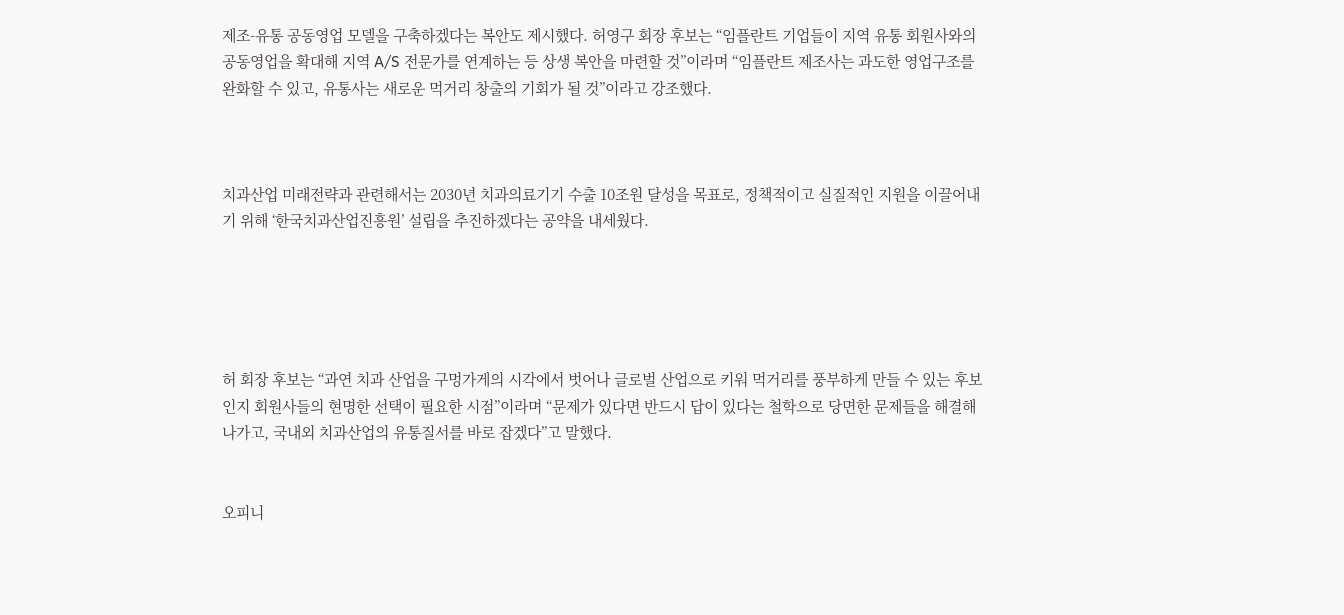제조-유통 공동영업 모델을 구축하겠다는 복안도 제시했다. 허영구 회장 후보는 “임플란트 기업들이 지역 유통 회원사와의 공동영업을 확대해 지역 A/S 전문가를 연계하는 등 상생 복안을 마련할 것”이라며 “임플란트 제조사는 과도한 영업구조를 완화할 수 있고, 유통사는 새로운 먹거리 창출의 기회가 될 것”이라고 강조했다.



치과산업 미래전략과 관련해서는 2030년 치과의료기기 수출 10조원 달성을 목표로, 정책적이고 실질적인 지원을 이끌어내기 위해 ‘한국치과산업진흥원’ 설립을 추진하겠다는 공약을 내세웠다.





허 회장 후보는 “과연 치과 산업을 구멍가게의 시각에서 벗어나 글로벌 산업으로 키워 먹거리를 풍부하게 만들 수 있는 후보인지 회원사들의 현명한 선택이 필요한 시점”이라며 “문제가 있다면 반드시 답이 있다는 철학으로 당면한 문제들을 해결해 나가고, 국내외 치과산업의 유통질서를 바로 잡겠다”고 말했다.


오피니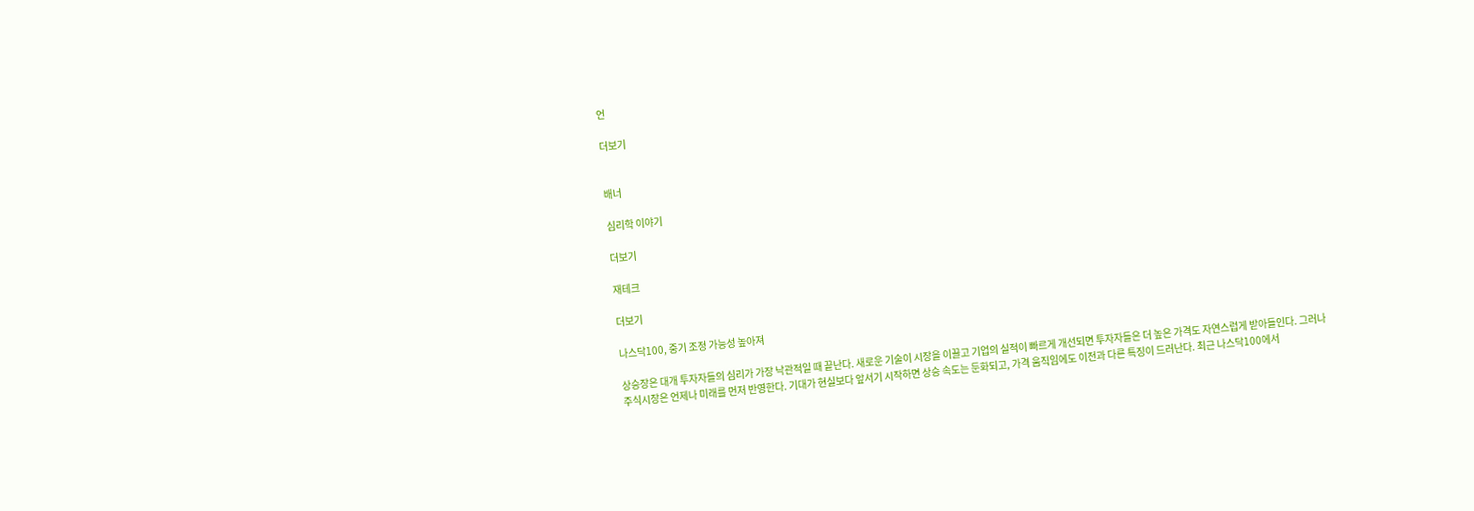언

더보기


배너

심리학 이야기

더보기

재테크

더보기

나스닥100, 중기 조정 가능성 높아져

상승장은 대개 투자자들의 심리가 가장 낙관적일 때 끝난다. 새로운 기술이 시장을 이끌고 기업의 실적이 빠르게 개선되면 투자자들은 더 높은 가격도 자연스럽게 받아들인다. 그러나 주식시장은 언제나 미래를 먼저 반영한다. 기대가 현실보다 앞서기 시작하면 상승 속도는 둔화되고, 가격 움직임에도 이전과 다른 특징이 드러난다. 최근 나스닥100에서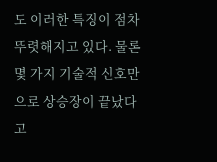도 이러한 특징이 점차 뚜렷해지고 있다. 물론 몇 가지 기술적 신호만으로 상승장이 끝났다고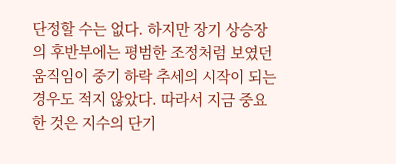단정할 수는 없다. 하지만 장기 상승장의 후반부에는 평범한 조정처럼 보였던 움직임이 중기 하락 추세의 시작이 되는 경우도 적지 않았다. 따라서 지금 중요한 것은 지수의 단기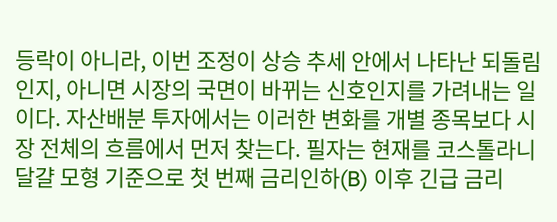등락이 아니라, 이번 조정이 상승 추세 안에서 나타난 되돌림인지, 아니면 시장의 국면이 바뀌는 신호인지를 가려내는 일이다. 자산배분 투자에서는 이러한 변화를 개별 종목보다 시장 전체의 흐름에서 먼저 찾는다. 필자는 현재를 코스톨라니 달걀 모형 기준으로 첫 번째 금리인하(B) 이후 긴급 금리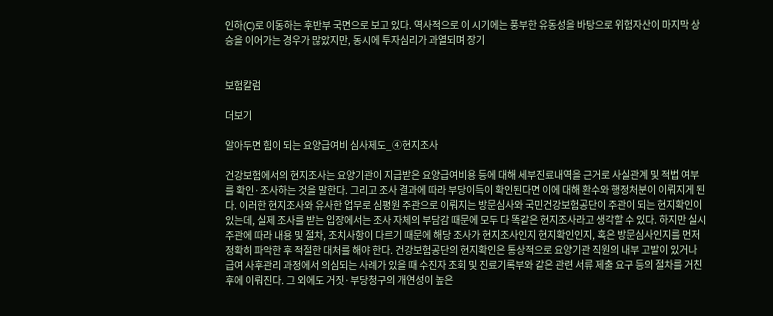인하(C)로 이동하는 후반부 국면으로 보고 있다. 역사적으로 이 시기에는 풍부한 유동성을 바탕으로 위험자산이 마지막 상승을 이어가는 경우가 많았지만, 동시에 투자심리가 과열되며 장기


보험칼럼

더보기

알아두면 힘이 되는 요양급여비 심사제도_④현지조사

건강보험에서의 현지조사는 요양기관이 지급받은 요양급여비용 등에 대해 세부진료내역을 근거로 사실관계 및 적법 여부를 확인·조사하는 것을 말한다. 그리고 조사 결과에 따라 부당이득이 확인된다면 이에 대해 환수와 행정처분이 이뤄지게 된다. 이러한 현지조사와 유사한 업무로 심평원 주관으로 이뤄지는 방문심사와 국민건강보험공단이 주관이 되는 현지확인이 있는데, 실제 조사를 받는 입장에서는 조사 자체의 부담감 때문에 모두 다 똑같은 현지조사라고 생각할 수 있다. 하지만 실시 주관에 따라 내용 및 절차, 조치사항이 다르기 때문에 해당 조사가 현지조사인지 현지확인인지, 혹은 방문심사인지를 먼저 정확히 파악한 후 적절한 대처를 해야 한다. 건강보험공단의 현지확인은 통상적으로 요양기관 직원의 내부 고발이 있거나 급여 사후관리 과정에서 의심되는 사례가 있을 때 수진자 조회 및 진료기록부와 같은 관련 서류 제출 요구 등의 절차를 거친 후에 이뤄진다. 그 외에도 거짓·부당청구의 개연성이 높은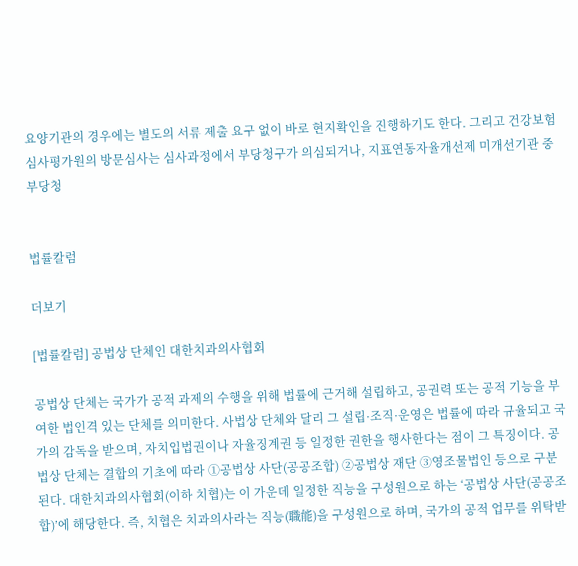요양기관의 경우에는 별도의 서류 제출 요구 없이 바로 현지확인을 진행하기도 한다. 그리고 건강보험심사평가원의 방문심사는 심사과정에서 부당청구가 의심되거나, 지표연동자율개선제 미개선기관 중 부당청


법률칼럼

더보기

[법률칼럼] 공법상 단체인 대한치과의사협회

공법상 단체는 국가가 공적 과제의 수행을 위해 법률에 근거해 설립하고, 공권력 또는 공적 기능을 부여한 법인격 있는 단체를 의미한다. 사법상 단체와 달리 그 설립·조직·운영은 법률에 따라 규율되고 국가의 감독을 받으며, 자치입법권이나 자율징계권 등 일정한 권한을 행사한다는 점이 그 특징이다. 공법상 단체는 결합의 기초에 따라 ①공법상 사단(공공조합) ②공법상 재단 ③영조물법인 등으로 구분된다. 대한치과의사협회(이하 치협)는 이 가운데 일정한 직능을 구성원으로 하는 ‘공법상 사단(공공조합)’에 해당한다. 즉, 치협은 치과의사라는 직능(職能)을 구성원으로 하며, 국가의 공적 업무를 위탁받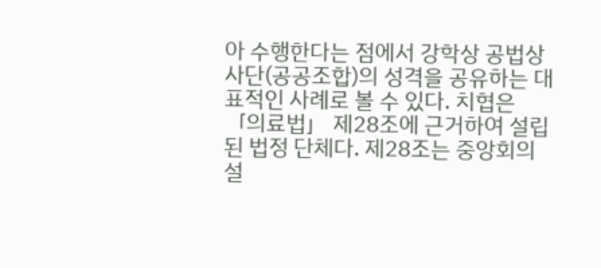아 수행한다는 점에서 강학상 공법상 사단(공공조합)의 성격을 공유하는 대표적인 사례로 볼 수 있다. 치협은 「의료법」 제28조에 근거하여 설립된 법정 단체다. 제28조는 중앙회의 설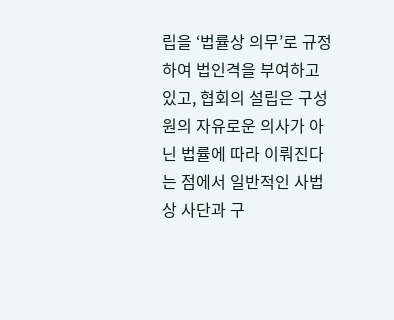립을 ‘법률상 의무’로 규정하여 법인격을 부여하고 있고, 협회의 설립은 구성원의 자유로운 의사가 아닌 법률에 따라 이뤄진다는 점에서 일반적인 사법상 사단과 구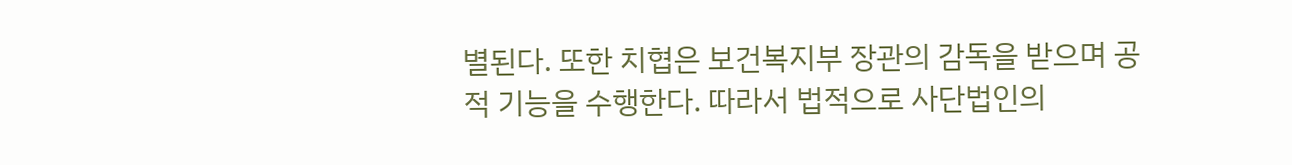별된다. 또한 치협은 보건복지부 장관의 감독을 받으며 공적 기능을 수행한다. 따라서 법적으로 사단법인의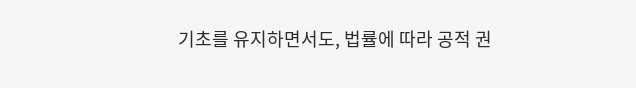기초를 유지하면서도, 법률에 따라 공적 권